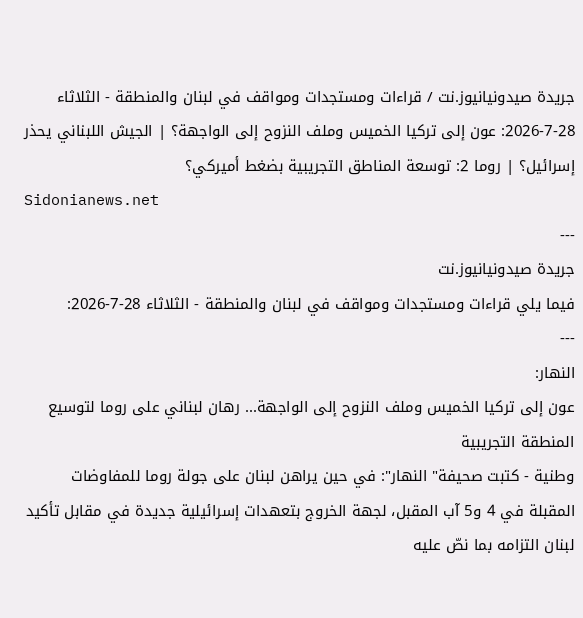جريدة صيدونيانيوز.نت / قراءات ومستجدات ومواقف في لبنان والمنطقة - الثلاثاء 28-7-2026: عون إلى تركيا الخميس وملف النزوح إلى الواجهة؟ | الجيش اللبناني يحذر إسرائيل؟ | روما 2: توسعة المناطق التجريبية بضغط أميركي؟
Sidonianews.net
---
جريدة صيدونيانيوز.نت
فيما يلي قراءات ومستجدات ومواقف في لبنان والمنطقة - الثلاثاء 28-7-2026:
---
النهار:
عون إلى تركيا الخميس وملف النزوح إلى الواجهة... رهان لبناني على روما لتوسيع المنطقة التجريبية
وطنية - كتبت صحيفة" النهار": في حين يراهن لبنان على جولة روما للمفاوضات المقبلة في 4 و5 آب المقبل، لجهة الخروج بتعهدات إسرائيلية جديدة في مقابل تأكيد لبنان التزامه بما نصّ عليه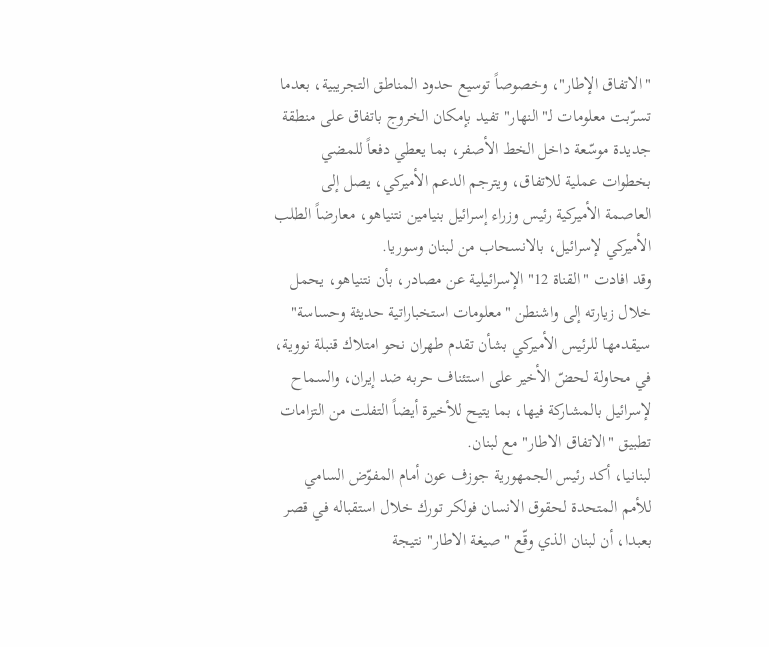"الاتفاق الإطار"، وخصوصاً توسيع حدود المناطق التجريبية، بعدما تسرّبت معلومات لـ"النهار" تفيد بإمكان الخروج باتفاق على منطقة جديدة موسّعة داخل الخط الأصفر، بما يعطي دفعاً للمضي بخطوات عملية للاتفاق، ويترجم الدعم الأميركي، يصل إلى العاصمة الأميركية رئيس وزراء إسرائيل بنيامين نتنياهو، معارضاً الطلب الأميركي لإسرائيل، بالانسحاب من لبنان وسوريا.
وقد افادت "القناة 12" الإسرائيلية عن مصادر، بأن نتنياهو، يحمل خلال زيارته إلى واشنطن "معلومات استخباراتية حديثة وحساسة" سيقدمها للرئيس الأميركي بشأن تقدم طهران نحو امتلاك قنبلة نووية، في محاولة لحضّ الأخير على استئناف حربه ضد إيران، والسماح لإسرائيل بالمشاركة فيها، بما يتيح للأخيرة أيضاً التفلت من التزامات تطبيق "الاتفاق الاطار" مع لبنان.
لبنانيا، أكد رئيس الجمهورية جوزف عون أمام المفوّض السامي للأمم المتحدة لحقوق الانسان فولكر تورك خلال استقباله في قصر بعبدا، أن لبنان الذي وقّع "صيغة الاطار" نتيجة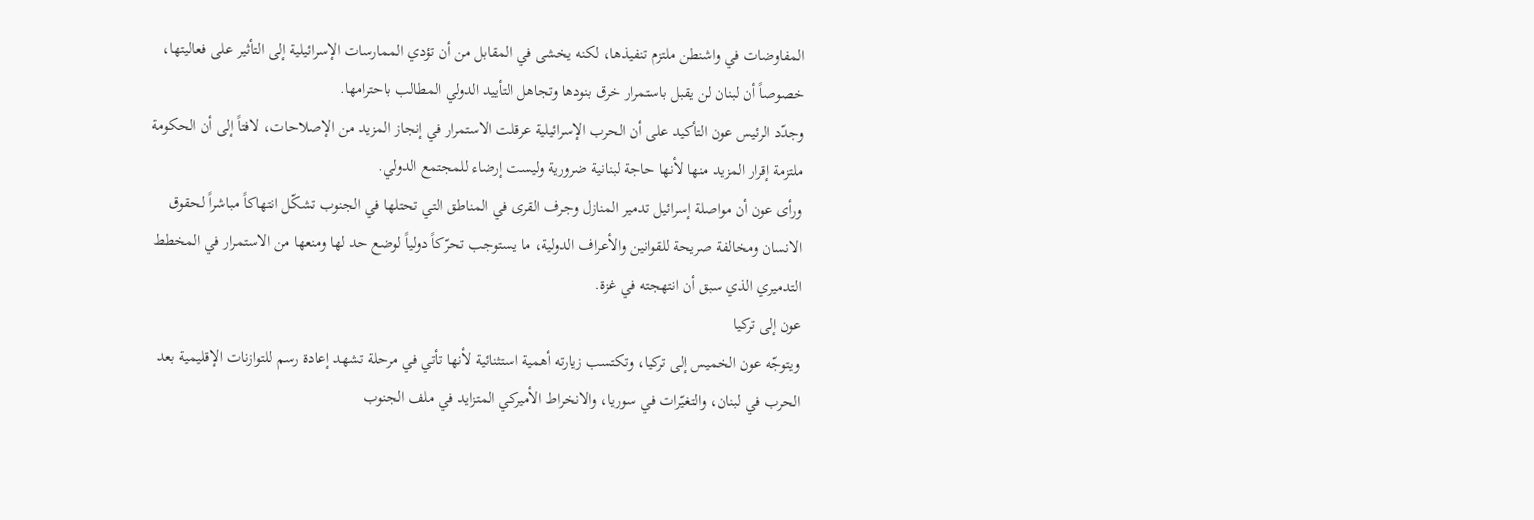المفاوضات في واشنطن ملتزم تنفيذها، لكنه يخشى في المقابل من أن تؤدي الممارسات الإسرائيلية إلى التأثير على فعاليتها، خصوصاً أن لبنان لن يقبل باستمرار خرق بنودها وتجاهل التأييد الدولي المطالب باحترامها.
وجدّد الرئيس عون التأكيد على أن الحرب الإسرائيلية عرقلت الاستمرار في إنجاز المزيد من الإصلاحات، لافتاً إلى أن الحكومة ملتزمة إقرار المزيد منها لأنها حاجة لبنانية ضرورية وليست إرضاء للمجتمع الدولي.
ورأى عون أن مواصلة إسرائيل تدمير المنازل وجرف القرى في المناطق التي تحتلها في الجنوب تشكّل انتهاكاً مباشراً لحقوق الانسان ومخالفة صريحة للقوانين والأعراف الدولية، ما يستوجب تحرّكاً دولياً لوضع حد لها ومنعها من الاستمرار في المخطط التدميري الذي سبق أن انتهجته في غزة.
عون إلى تركيا
ويتوجّه عون الخميس إلى تركيا، وتكتسب زيارته أهمية استثنائية لأنها تأتي في مرحلة تشهد إعادة رسم للتوازنات الإقليمية بعد الحرب في لبنان، والتغيّرات في سوريا، والانخراط الأميركي المتزايد في ملف الجنوب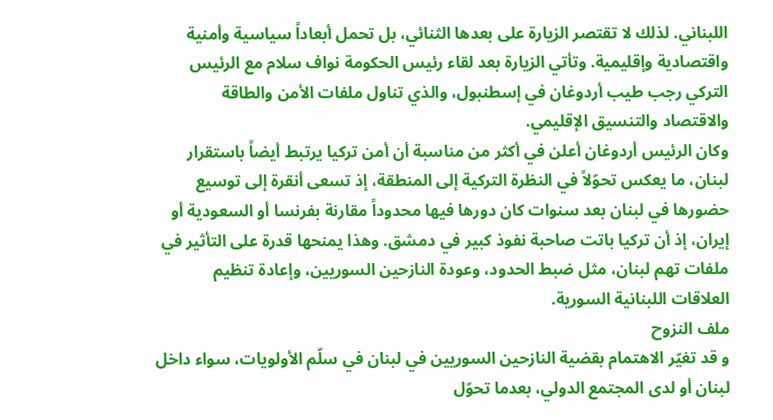اللبناني. لذلك لا تقتصر الزيارة على بعدها الثنائي، بل تحمل أبعاداً سياسية وأمنية واقتصادية وإقليمية. وتأتي الزيارة بعد لقاء رئيس الحكومة نواف سلام مع الرئيس التركي رجب طيب أردوغان في إسطنبول، والذي تناول ملفات الأمن والطاقة والاقتصاد والتنسيق الإقليمي.
وكان الرئيس أردوغان أعلن في أكثر من مناسبة أن أمن تركيا يرتبط أيضاً باستقرار لبنان، ما يعكس تحوّلاً في النظرة التركية إلى المنطقة، إذ تسعى أنقرة إلى توسيع حضورها في لبنان بعد سنوات كان دورها فيها محدوداً مقارنة بفرنسا أو السعودية أو إيران، إذ أن تركيا باتت صاحبة نفوذ كبير في دمشق. وهذا يمنحها قدرة على التأثير في ملفات تهم لبنان، مثل ضبط الحدود، وعودة النازحين السوريين، وإعادة تنظيم العلاقات اللبنانية السورية.
ملف النزوح
و قد تغيّر الاهتمام بقضية النازحين السوريين في لبنان في سلّم الأولويات، سواء داخل لبنان أو لدى المجتمع الدولي، بعدما تحوّل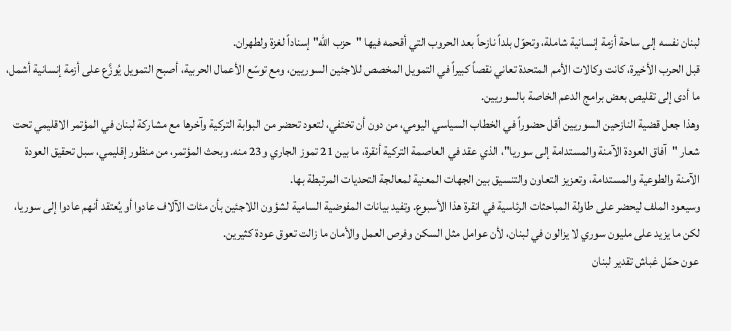لبنان نفسه إلى ساحة أزمة إنسانية شاملة، وتحوّل بلداً نازحاً بعد الحروب التي أقحمه فيها "حزب الله" إسناداً لغزة ولطهران.
قبل الحرب الأخيرة، كانت وكالات الأمم المتحدة تعاني نقصاً كبيراً في التمويل المخصص للاجئين السوريين، ومع توسّع الأعمال الحربية، أصبح التمويل يُوزَّع على أزمة إنسانية أشمل، ما أدى إلى تقليص بعض برامج الدعم الخاصة بالسوريين.
وهذا جعل قضية النازحين السوريين أقل حضوراً في الخطاب السياسي اليومي، من دون أن تختفي، لتعود تحضر من البوابة التركية وآخرها مع مشاركة لبنان في المؤتمر الاقليمي تحت شعار "آفاق العودة الآمنة والمستدامة إلى سوريا"، الذي عقد في العاصمة التركية أنقرة، ما بين 21 تموز الجاري و23 منه. وبحث المؤتمر، من منظور إقليمي، سبل تحقيق العودة الآمنة والطوعية والمستدامة، وتعزيز التعاون والتنسيق بين الجهات المعنية لمعالجة التحديات المرتبطة بها.
وسيعود الملف ليحضر على طاولة المباحثات الرئاسية في انقرة هذا الأسبوع. وتفيد بيانات المفوضية السامية لشؤون اللاجئين بأن مئات الآلاف عادوا أو يُعتقد أنهم عادوا إلى سوريا، لكن ما يزيد على مليون سوري لا يزالون في لبنان، لأن عوامل مثل السكن وفرص العمل والأمان ما زالت تعوق عودة كثيرين.
عون حمّل غباش تقدير لبنان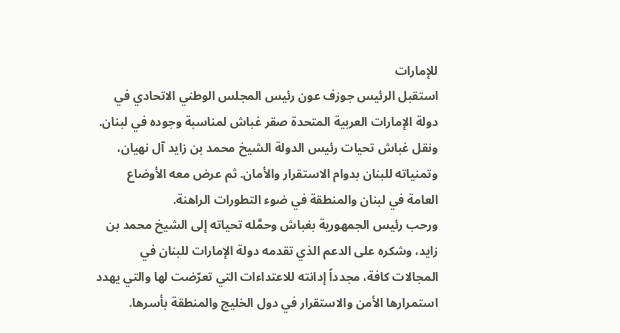للإمارات
استقبل الرئيس جوزف عون رئيس المجلس الوطني الاتحادي في دولة الإمارات العربية المتحدة صقر غباش لمناسبة وجوده في لبنان. ونقل غباش تحيات رئيس الدولة الشيخ محمد بن زايد آل نهيان، وتمنياته للبنان بدوام الاستقرار والأمان. ثم عرض معه الأوضاع العامة في لبنان والمنطقة في ضوء التطورات الراهنة.
ورحب رئيس الجمهورية بغباش وحمَّله تحياته إلى الشيخ محمد بن زايد، وشكره على الدعم الذي تقدمه دولة الإمارات للبنان في المجالات كافة، مجدداً إدانته للاعتداءات التي تعرّضت لها والتي يهدد استمرارها الأمن والاستقرار في دول الخليج والمنطقة بأسرها.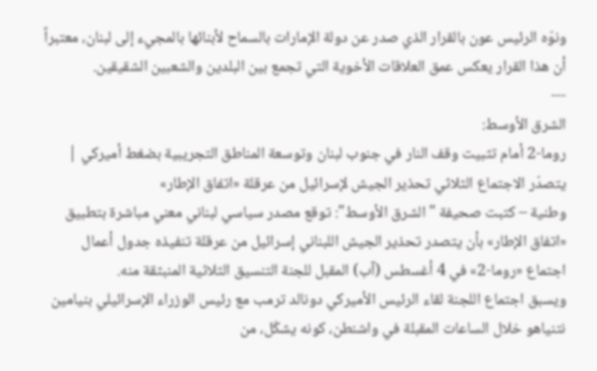ونوّه الرئيس عون بالقرار الذي صدر عن دولة الإمارات بالسماح لأبنائها بالمجيء إلى لبنان، معتبراً أن هذا القرار يعكس عمق العلاقات الأخوية التي تجمع بين البلدين والشعبين الشقيقين.
---
الشرق الأوسط:
روما-2 أمام تثبيت وقف النار في جنوب لبنان وتوسعة المناطق التجريبية بضغط أميركي | يتصدّر الاجتماع الثلاثي تحذير الجيش لإسرائيل من عرقلة «اتفاق الإطار»
وطنية – كتبت صحيفة "الشرق الأوسط": توقع مصدر سياسي لبناني معني مباشرة بتطبيق «اتفاق الإطار» بأن يتصدر تحذير الجيش اللبناني إسرائيل من عرقلة تنفيذه جدول أعمال اجتماع «روما-2» في 4 أغسطس (آب) المقبل للجنة التنسيق الثلاثية المنبثقة منه.
ويسبق اجتماع اللجنة لقاء الرئيس الأميركي دونالد ترمب مع رئيس الوزراء الإسرائيلي بنيامين نتنياهو خلال الساعات المقبلة في واشنطن، كونه يشكّل، من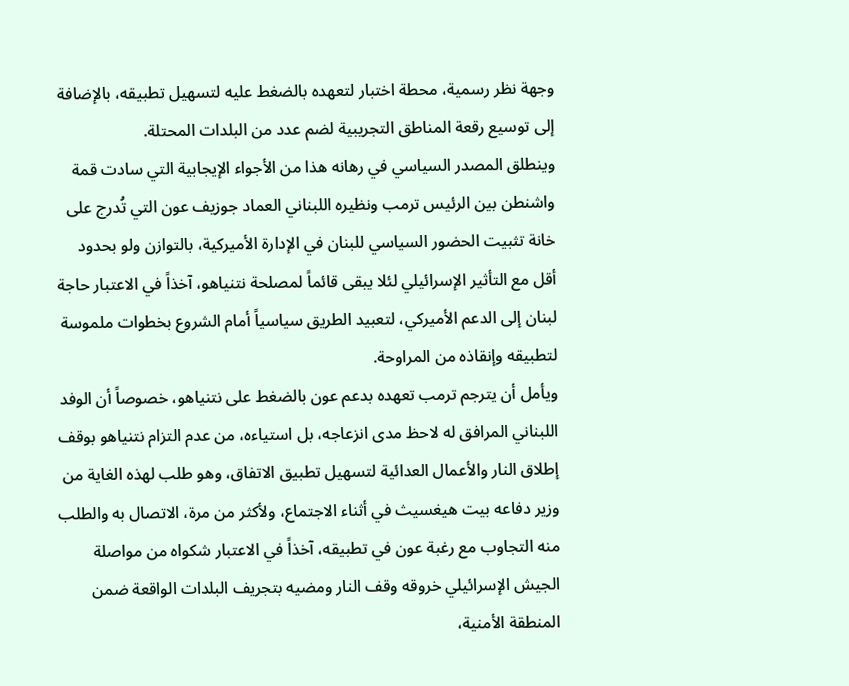وجهة نظر رسمية، محطة اختبار لتعهده بالضغط عليه لتسهيل تطبيقه، بالإضافة إلى توسيع رقعة المناطق التجريبية لضم عدد من البلدات المحتلة.
وينطلق المصدر السياسي في رهانه هذا من الأجواء الإيجابية التي سادت قمة واشنطن بين الرئيس ترمب ونظيره اللبناني العماد جوزيف عون التي تُدرج على خانة تثبيت الحضور السياسي للبنان في الإدارة الأميركية، بالتوازن ولو بحدود أقل مع التأثير الإسرائيلي لئلا يبقى قائماً لمصلحة نتنياهو، آخذاً في الاعتبار حاجة لبنان إلى الدعم الأميركي، لتعبيد الطريق سياسياً أمام الشروع بخطوات ملموسة لتطبيقه وإنقاذه من المراوحة.
ويأمل أن يترجم ترمب تعهده بدعم عون بالضغط على نتنياهو، خصوصاً أن الوفد اللبناني المرافق له لاحظ مدى انزعاجه، بل استياءه، من عدم التزام نتنياهو بوقف إطلاق النار والأعمال العدائية لتسهيل تطبيق الاتفاق، وهو طلب لهذه الغاية من وزير دفاعه بيت هيغسيث في أثناء الاجتماع، ولأكثر من مرة، الاتصال به والطلب منه التجاوب مع رغبة عون في تطبيقه، آخذاً في الاعتبار شكواه من مواصلة الجيش الإسرائيلي خروقه وقف النار ومضيه بتجريف البلدات الواقعة ضمن المنطقة الأمنية،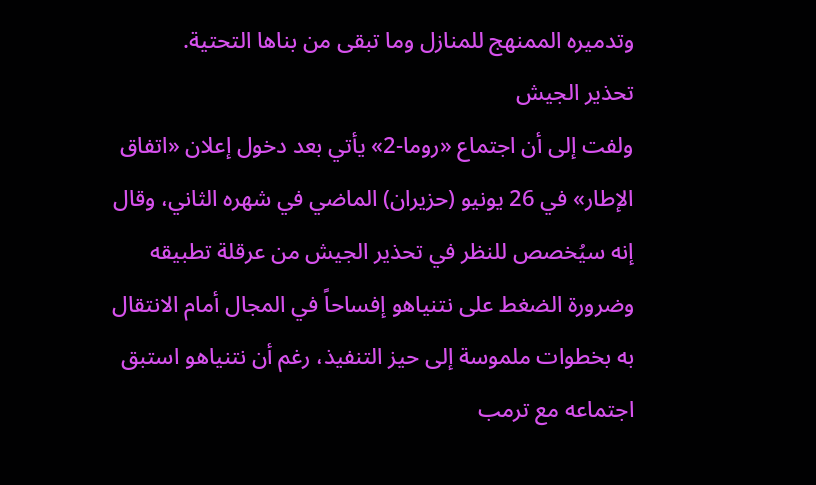وتدميره الممنهج للمنازل وما تبقى من بناها التحتية.
تحذير الجيش
ولفت إلى أن اجتماع «روما-2» يأتي بعد دخول إعلان «اتفاق الإطار» في 26 يونيو (حزيران) الماضي في شهره الثاني، وقال إنه سيُخصص للنظر في تحذير الجيش من عرقلة تطبيقه وضرورة الضغط على نتنياهو إفساحاً في المجال أمام الانتقال به بخطوات ملموسة إلى حيز التنفيذ، رغم أن نتنياهو استبق اجتماعه مع ترمب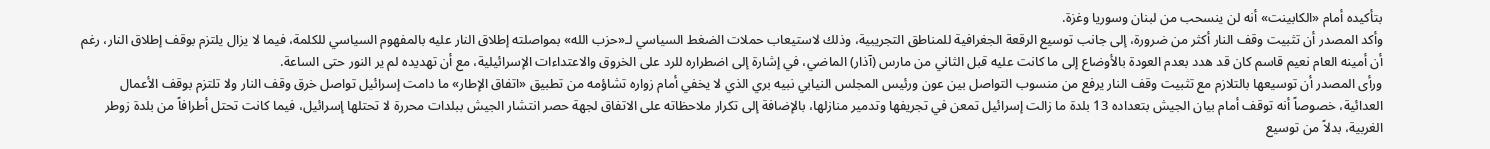بتأكيده أمام «الكابينت» أنه لن ينسحب من لبنان وسوريا وغزة.
وأكد المصدر أن تثبيت وقف النار أكثر من ضرورة، إلى جانب توسيع الرقعة الجغرافية للمناطق التجريبية، وذلك لاستيعاب حملات الضغط السياسي لـ«حزب الله» بمواصلته إطلاق النار عليه بالمفهوم السياسي للكلمة، فيما لا يزال يلتزم بوقف إطلاق النار، رغم أن أمينه العام نعيم قاسم كان قد هدد بعدم العودة بالأوضاع إلى ما كانت عليه قبل الثاني من مارس (آذار) الماضي، في إشارة إلى اضطراره للرد على الخروق والاعتداءات الإسرائيلية، مع أن تهديده لم ير النور حتى الساعة.
ورأى المصدر أن توسيعها بالتلازم مع تثبيت وقف النار يرفع من منسوب التواصل بين عون ورئيس المجلس النيابي نبيه بري الذي لا يخفي أمام زواره تشاؤمه من تطبيق «اتفاق الإطار» ما دامت إسرائيل تواصل خرق وقف النار ولا تلتزم بوقف الأعمال العدائية، خصوصاً أنه توقف أمام بيان الجيش بتعداده 13 بلدة ما زالت إسرائيل تمعن في تجريفها وتدمير منازلها، بالإضافة إلى تكرار ملاحظاته على الاتفاق لجهة حصر انتشار الجيش ببلدات محررة لا تحتلها إسرائيل، فيما كانت تحتل أطرافاً من بلدة زوطر الغربية، بدلاً من توسيع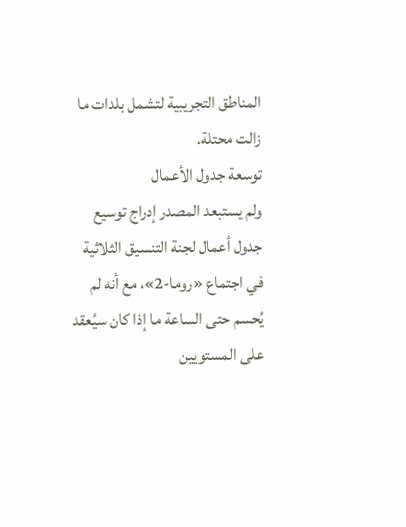المناطق التجريبية لتشمل بلدات ما زالت محتلة.
توسعة جدول الأعمال
ولم يستبعد المصدر إدراج توسيع جدول أعمال لجنة التنسيق الثلاثية في اجتماع «روما-2»، مع أنه لم يُحسم حتى الساعة ما إذا كان سيُعقد على المستويين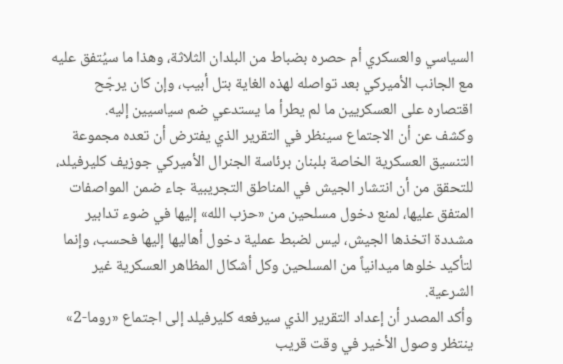السياسي والعسكري أم حصره بضباط من البلدان الثلاثة، وهذا ما سيُتفق عليه مع الجانب الأميركي بعد تواصله لهذه الغاية بتل أبيب، وإن كان يرجّح اقتصاره على العسكريين ما لم يطرأ ما يستدعي ضم سياسيين إليه.
وكشف عن أن الاجتماع سينظر في التقرير الذي يفترض أن تعده مجموعة التنسيق العسكرية الخاصة بلبنان برئاسة الجنرال الأميركي جوزيف كليرفيلد، للتحقق من أن انتشار الجيش في المناطق التجريبية جاء ضمن المواصفات المتفق عليها، لمنع دخول مسلحين من «حزب الله» إليها في ضوء تدابير مشددة اتخذها الجيش، ليس لضبط عملية دخول أهاليها إليها فحسب، وإنما لتأكيد خلوها ميدانياً من المسلحين وكل أشكال المظاهر العسكرية غير الشرعية.
وأكد المصدر أن إعداد التقرير الذي سيرفعه كليرفيلد إلى اجتماع «روما-2» ينتظر وصول الأخير في وقت قريب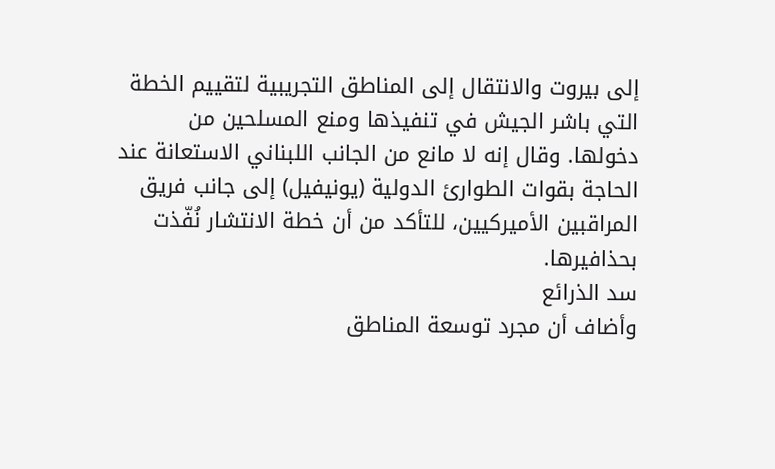إلى بيروت والانتقال إلى المناطق التجريبية لتقييم الخطة التي باشر الجيش في تنفيذها ومنع المسلحين من دخولها. وقال إنه لا مانع من الجانب اللبناني الاستعانة عند الحاجة بقوات الطوارئ الدولية (يونيفيل) إلى جانب فريق المراقبين الأميركيين، للتأكد من أن خطة الانتشار نُفّذت بحذافيرها.
سد الذرائع
وأضاف أن مجرد توسعة المناطق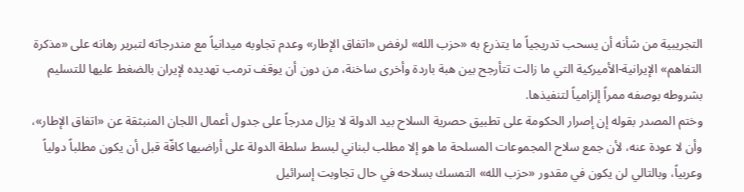التجريبية من شأنه أن يسحب تدريجياً ما يتذرع به «حزب الله» لرفض «اتفاق الإطار» وعدم تجاوبه ميدانياً مع مندرجاته لتبرير رهانه على «مذكرة التفاهم» الإيرانية-الأميركية التي ما زالت تتأرجح بين هبة باردة وأخرى ساخنة، من دون أن يوقف ترمب تهديده لإيران بالضغط عليها للتسليم بشروطه بوصفه ممراً إلزامياً لتنفيذها.
وختم المصدر بقوله إن إصرار الحكومة على تطبيق حصرية السلاح بيد الدولة لا يزال مدرجاً على جدول أعمال اللجان المنبثقة عن «اتفاق الإطار»، وأن لا عودة عنه، لأن جمع سلاح المجموعات المسلحة ما هو إلا مطلب لبناني لبسط سلطة الدولة على أراضيها كافّة قبل أن يكون مطلباً دولياً وعربياً، وبالتالي لن يكون في مقدور «حزب الله» التمسك بسلاحه في حال تجاوبت إسرائيل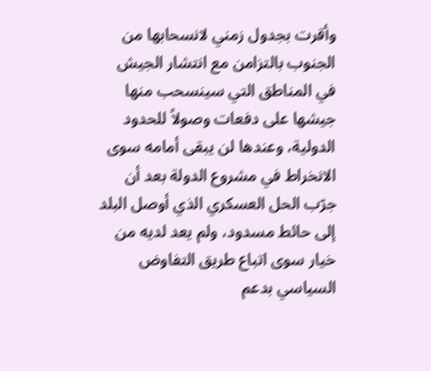وأقرت بجدول زمني لانسحابها من الجنوب بالتزامن مع انتشار الجيش في المناطق التي سينسحب منها جيشها على دفعات وصولاً للحدود الدولية، وعندها لن يبقى أمامه سوى الانخراط في مشروع الدولة بعد أن جرّب الحل العسكري الذي أوصل البلد إلى حائط مسدود، ولم يعد لديه من خيار سوى اتباع طريق التفاوض السياسي بدعم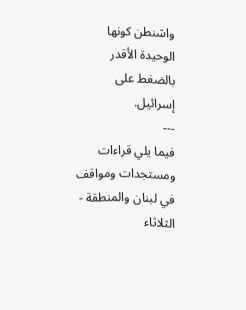واشنطن كونها الوحيدة الأقدر بالضغط على إسرائيل.
---
فيما يلي قراءات ومستجدات ومواقف في لبنان والمنطقة - الثلاثاء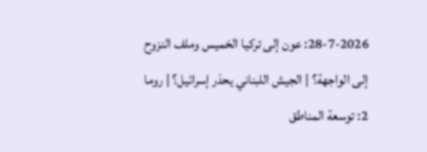28-7-2026: عون إلى تركيا الخميس وملف النزوح إلى الواجهة؟ | الجيش اللبناني يحذر إسرائيل؟ | روما 2: توسعة المناطق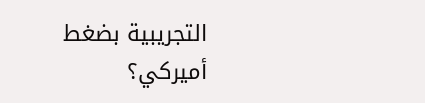التجريبية بضغط أميركي؟